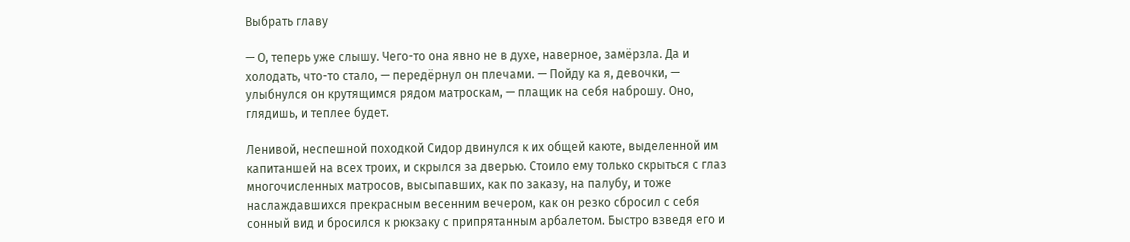Выбрать главу

— О, теперь уже слышу. Чего-то она явно не в духе, наверное, замёрзла. Да и холодать, что-то стало, — передёрнул он плечами. — Пойду ка я, девочки, — улыбнулся он крутящимся рядом матроскам, — плащик на себя наброшу. Оно, глядишь, и теплее будет.

Ленивой, неспешной походкой Сидор двинулся к их общей каюте, выделенной им капитаншей на всех троих, и скрылся за дверью. Стоило ему только скрыться с глаз многочисленных матросов, высыпавших, как по заказу, на палубу, и тоже наслаждавшихся прекрасным весенним вечером, как он резко сбросил с себя сонный вид и бросился к рюкзаку с припрятанным арбалетом. Быстро взведя его и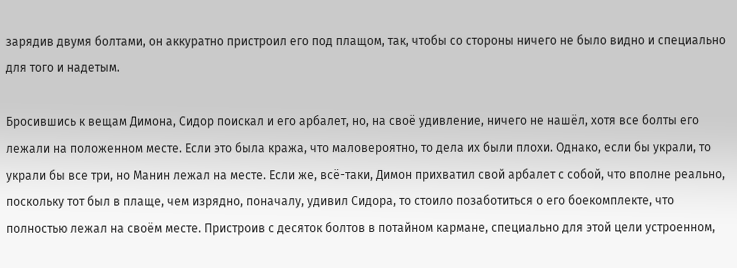зарядив двумя болтами, он аккуратно пристроил его под плащом, так, чтобы со стороны ничего не было видно и специально для того и надетым.

Бросившись к вещам Димона, Сидор поискал и его арбалет, но, на своё удивление, ничего не нашёл, хотя все болты его лежали на положенном месте. Если это была кража, что маловероятно, то дела их были плохи. Однако, если бы украли, то украли бы все три, но Манин лежал на месте. Если же, всё-таки, Димон прихватил свой арбалет с собой, что вполне реально, поскольку тот был в плаще, чем изрядно, поначалу, удивил Сидора, то стоило позаботиться о его боекомплекте, что полностью лежал на своём месте. Пристроив с десяток болтов в потайном кармане, специально для этой цели устроенном,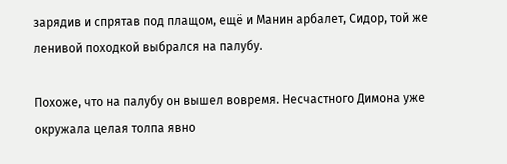зарядив и спрятав под плащом, ещё и Манин арбалет, Сидор, той же ленивой походкой выбрался на палубу.

Похоже, что на палубу он вышел вовремя. Несчастного Димона уже окружала целая толпа явно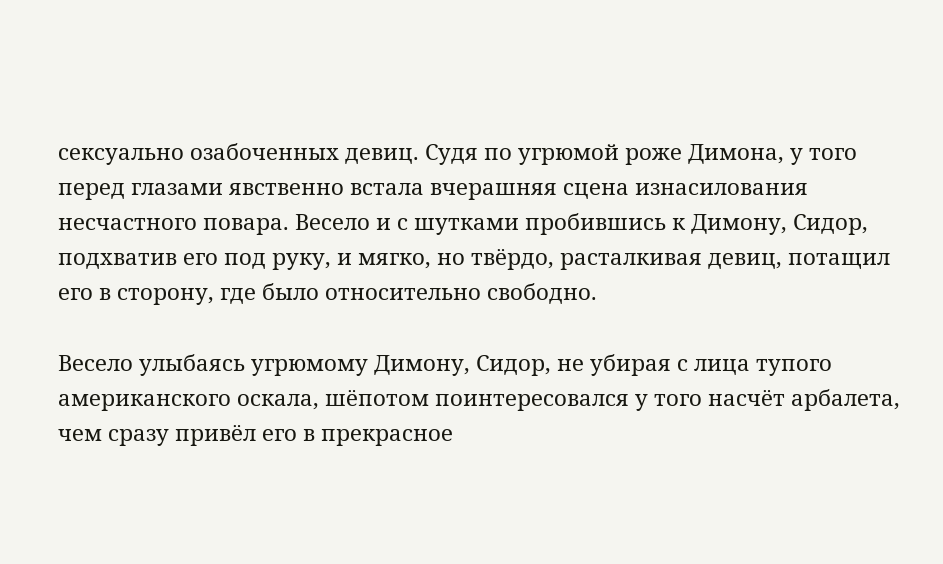сексуально озабоченных девиц. Судя по угрюмой роже Димона, у того перед глазами явственно встала вчерашняя сцена изнасилования несчастного повара. Весело и с шутками пробившись к Димону, Сидор, подхватив его под руку, и мягко, но твёрдо, расталкивая девиц, потащил его в сторону, где было относительно свободно.

Весело улыбаясь угрюмому Димону, Сидор, не убирая с лица тупого американского оскала, шёпотом поинтересовался у того насчёт арбалета, чем сразу привёл его в прекрасное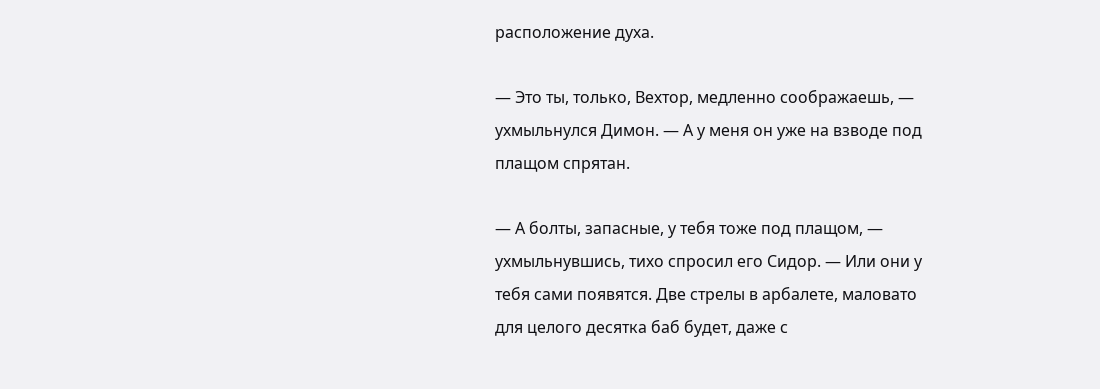расположение духа.

— Это ты, только, Вехтор, медленно соображаешь, — ухмыльнулся Димон. — А у меня он уже на взводе под плащом спрятан.

— А болты, запасные, у тебя тоже под плащом, — ухмыльнувшись, тихо спросил его Сидор. — Или они у тебя сами появятся. Две стрелы в арбалете, маловато для целого десятка баб будет, даже с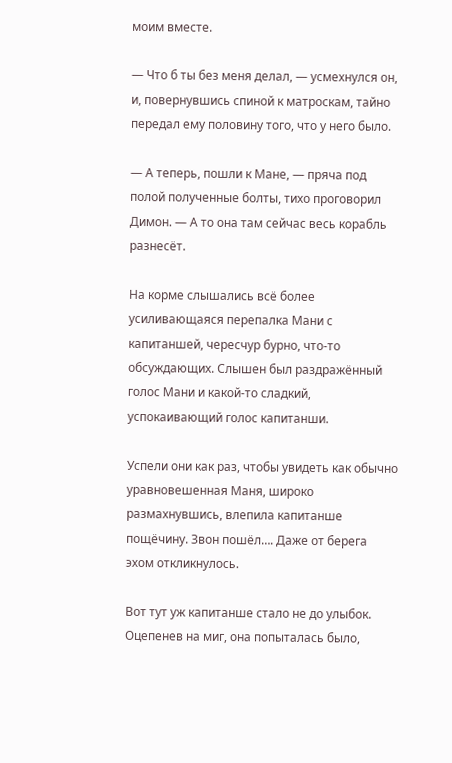моим вместе.

— Что б ты без меня делал, — усмехнулся он, и, повернувшись спиной к матроскам, тайно передал ему половину того, что у него было.

— А теперь, пошли к Мане, — пряча под полой полученные болты, тихо проговорил Димон. — А то она там сейчас весь корабль разнесёт.

На корме слышались всё более усиливающаяся перепалка Мани с капитаншей, чересчур бурно, что-то обсуждающих. Слышен был раздражённый голос Мани и какой-то сладкий, успокаивающий голос капитанши.

Успели они как раз, чтобы увидеть как обычно уравновешенная Маня, широко размахнувшись, влепила капитанше пощёчину. Звон пошёл…. Даже от берега эхом откликнулось.

Вот тут уж капитанше стало не до улыбок. Оцепенев на миг, она попыталась было,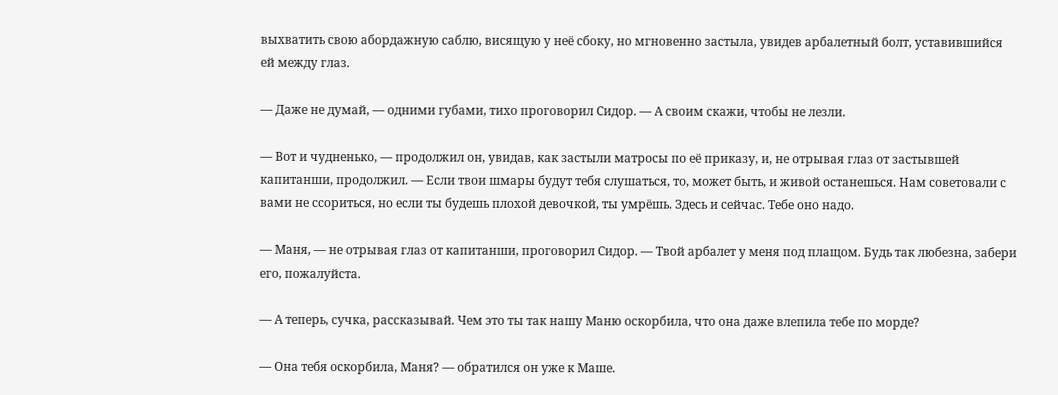выхватить свою абордажную саблю, висящую у неё сбоку, но мгновенно застыла, увидев арбалетный болт, уставившийся ей между глаз.

— Даже не думай, — одними губами, тихо проговорил Сидор. — А своим скажи, чтобы не лезли.

— Вот и чудненько, — продолжил он, увидав, как застыли матросы по её приказу, и, не отрывая глаз от застывшей капитанши, продолжил. — Если твои шмары будут тебя слушаться, то, может быть, и живой останешься. Нам советовали с вами не ссориться, но если ты будешь плохой девочкой, ты умрёшь. Здесь и сейчас. Тебе оно надо.

— Маня, — не отрывая глаз от капитанши, проговорил Сидор. — Твой арбалет у меня под плащом. Будь так любезна, забери его, пожалуйста.

— А теперь, сучка, рассказывай. Чем это ты так нашу Маню оскорбила, что она даже влепила тебе по морде?

— Она тебя оскорбила, Маня? — обратился он уже к Маше.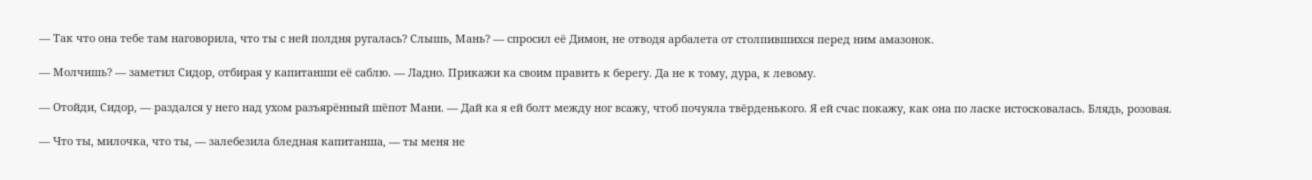— Так что она тебе там наговорила, что ты с ней полдня ругалась? Слышь, Мань? — спросил её Димон, не отводя арбалета от столпившихся перед ним амазонок.

— Молчишь? — заметил Сидор, отбирая у капитанши её саблю. — Ладно. Прикажи ка своим править к берегу. Да не к тому, дура, к левому.

— Отойди, Сидор, — раздался у него над ухом разъярённый шёпот Мани. — Дай ка я ей болт между ног всажу, чтоб почуяла твёрденького. Я ей счас покажу, как она по ласке истосковалась. Блядь, розовая.

— Что ты, милочка, что ты, — залебезила бледная капитанша, — ты меня не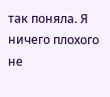так поняла. Я ничего плохого не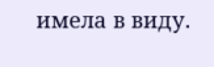имела в виду.